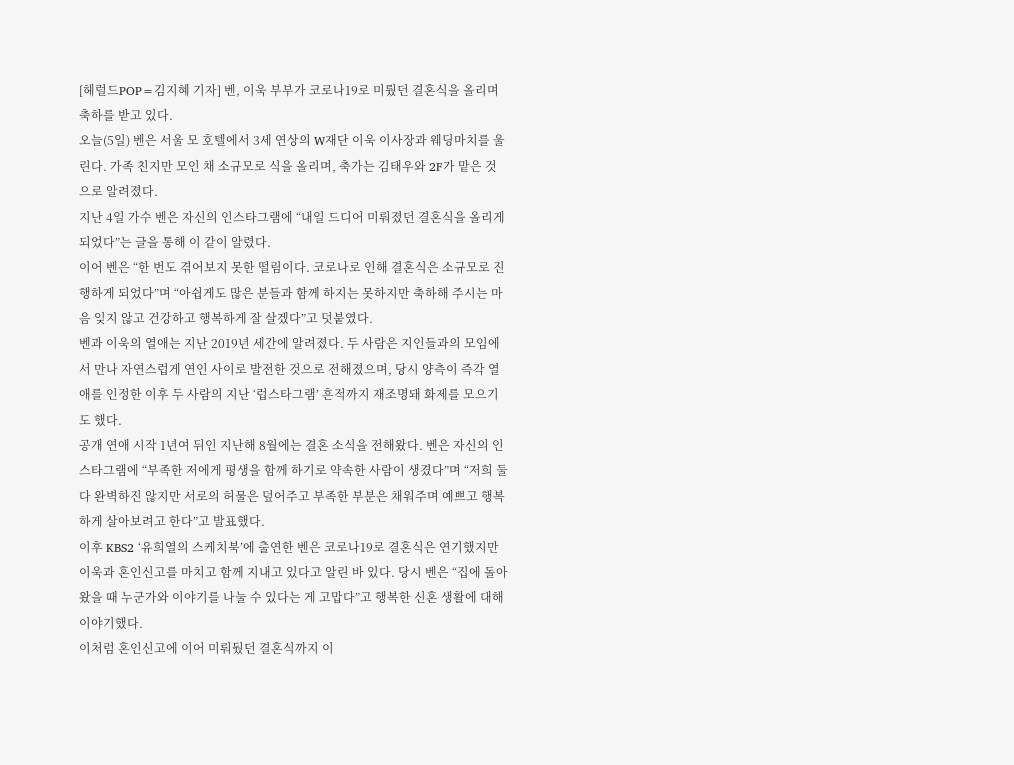[헤럴드POP=김지혜 기자] 벤, 이욱 부부가 코로나19로 미뤘던 결혼식을 올리며 축하를 받고 있다.
오늘(5일) 벤은 서울 모 호텔에서 3세 연상의 W재단 이욱 이사장과 웨딩마치를 울린다. 가족 친지만 모인 채 소규모로 식을 올리며, 축가는 김태우와 2F가 맡은 것으로 알려졌다.
지난 4일 가수 벤은 자신의 인스타그램에 “내일 드디어 미뤄졌던 결혼식을 올리게 되었다”는 글을 통해 이 같이 알렸다.
이어 벤은 “한 번도 겪어보지 못한 떨림이다. 코로나로 인해 결혼식은 소규모로 진행하게 되었다”며 “아쉽게도 많은 분들과 함께 하지는 못하지만 축하해 주시는 마음 잊지 않고 건강하고 행복하게 잘 살겠다”고 덧붙였다.
벤과 이욱의 열애는 지난 2019년 세간에 알려졌다. 두 사람은 지인들과의 모임에서 만나 자연스럽게 연인 사이로 발전한 것으로 전해졌으며, 당시 양측이 즉각 열애를 인정한 이후 두 사람의 지난 ‘럽스타그램’ 흔적까지 재조명돼 화제를 모으기도 했다.
공개 연애 시작 1년여 뒤인 지난해 8월에는 결혼 소식을 전해왔다. 벤은 자신의 인스타그램에 “부족한 저에게 평생을 함께 하기로 약속한 사람이 생겼다”며 “저희 둘 다 완벽하진 않지만 서로의 허물은 덮어주고 부족한 부분은 채워주며 예쁘고 행복하게 살아보려고 한다”고 발표했다.
이후 KBS2 ‘유희열의 스케치북’에 출연한 벤은 코로나19로 결혼식은 연기했지만 이욱과 혼인신고를 마치고 함께 지내고 있다고 알린 바 있다. 당시 벤은 “집에 돌아왔을 때 누군가와 이야기를 나눌 수 있다는 게 고맙다”고 행복한 신혼 생활에 대해 이야기했다.
이처럼 혼인신고에 이어 미뤄뒀던 결혼식까지 이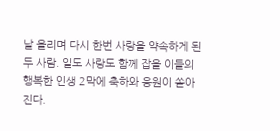날 올리며 다시 한번 사랑을 약속하게 된 두 사람. 일도 사랑도 함께 잡을 이들의 행복한 인생 2막에 축하와 응원이 쏟아진다.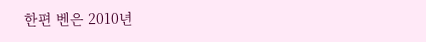한편 벤은 2010년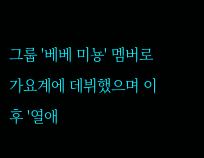그룹 '베베 미뇽' 멤버로 가요계에 데뷔했으며 이후 '열애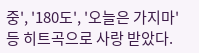중', '180도', '오늘은 가지마' 등 히트곡으로 사랑 받았다.